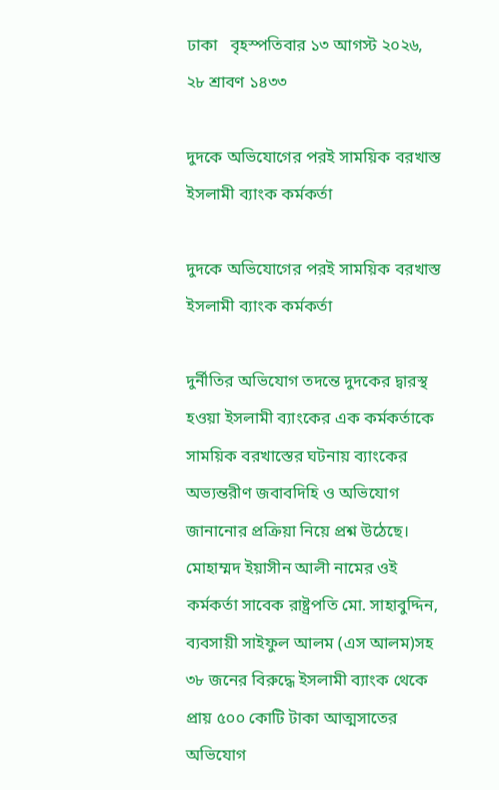ঢাকা   বৃহস্পতিবার ১৩ আগস্ট ২০২৬, ২৮ শ্রাবণ ১৪৩৩

দুদকে অভিযোগের পরই সাময়িক বরখাস্ত ইসলামী ব্যাংক কর্মকর্তা

দুদকে অভিযোগের পরই সাময়িক বরখাস্ত ইসলামী ব্যাংক কর্মকর্তা

দুর্নীতির অভিযোগ তদন্তে দুদকের দ্বারস্থ হওয়া ইসলামী ব্যাংকের এক কর্মকর্তাকে সাময়িক বরখাস্তের ঘটনায় ব্যাংকের অভ্যন্তরীণ জবাবদিহি ও অভিযোগ জানানোর প্রক্রিয়া নিয়ে প্রশ্ন উঠেছে। মোহাম্মদ ইয়াসীন আলী নামের ওই কর্মকর্তা সাবেক রাষ্ট্রপতি মো. সাহাবুদ্দিন, ব্যবসায়ী সাইফুল আলম (এস আলম)সহ ৩৮ জনের বিরুদ্ধে ইসলামী ব্যাংক থেকে প্রায় ৫০০ কোটি টাকা আত্মসাতের অভিযোগ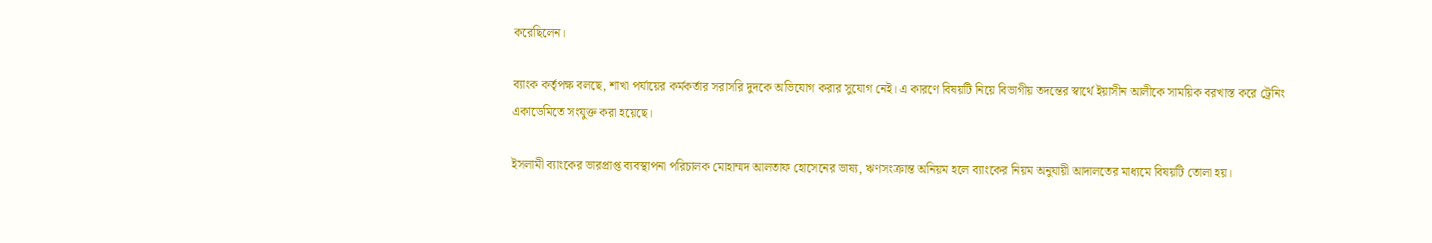করেছিলেন।

ব্যাংক কর্তৃপক্ষ বলছে, শাখা পর্যায়ের কর্মকর্তার সরাসরি দুদকে অভিযোগ করার সুযোগ নেই। এ কারণে বিষয়টি নিয়ে বিভাগীয় তদন্তের স্বার্থে ইয়াসীন আলীকে সাময়িক বরখাস্ত করে ট্রেনিং একাডেমিতে সংযুক্ত করা হয়েছে।

ইসলামী ব্যাংকের ভারপ্রাপ্ত ব্যবস্থাপনা পরিচালক মোহাম্মদ আলতাফ হোসেনের ভাষ্য, ঋণসংক্রান্ত অনিয়ম হলে ব্যাংকের নিয়ম অনুযায়ী আদালতের মাধ্যমে বিষয়টি তোলা হয়।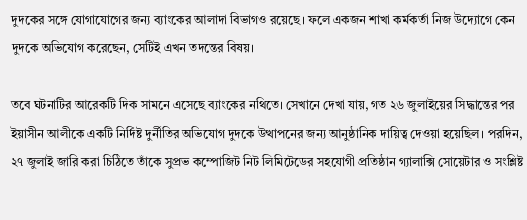দুদকের সঙ্গে যোগাযোগের জন্য ব্যাংকের আলাদা বিভাগও রয়েছে। ফলে একজন শাখা কর্মকর্তা নিজ উদ্যোগে কেন দুদকে অভিযোগ করেছেন, সেটিই এখন তদন্তের বিষয়।

তবে ঘটনাটির আরেকটি দিক সামনে এসেছে ব্যাংকের নথিতে। সেখানে দেখা যায়, গত ২৬ জুলাইয়ের সিদ্ধান্তের পর ইয়াসীন আলীকে একটি নির্দিষ্ট দুর্নীতির অভিযোগ দুদকে উত্থাপনের জন্য আনুষ্ঠানিক দায়িত্ব দেওয়া হয়েছিল। পরদিন, ২৭ জুলাই জারি করা চিঠিতে তাঁকে সুপ্রভ কম্পোজিট নিট লিমিটেডের সহযোগী প্রতিষ্ঠান গ্যালাক্সি সোয়েটার ও সংশ্লিষ্ট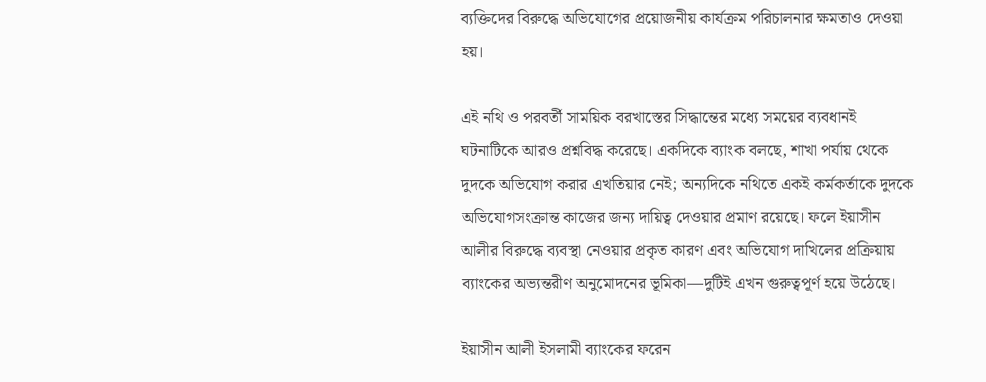ব্যক্তিদের বিরুদ্ধে অভিযোগের প্রয়োজনীয় কার্যক্রম পরিচালনার ক্ষমতাও দেওয়া হয়।

এই নথি ও পরবর্তী সাময়িক বরখাস্তের সিদ্ধান্তের মধ্যে সময়ের ব্যবধানই ঘটনাটিকে আরও প্রশ্নবিদ্ধ করেছে। একদিকে ব্যাংক বলছে, শাখা পর্যায় থেকে দুদকে অভিযোগ করার এখতিয়ার নেই; অন্যদিকে নথিতে একই কর্মকর্তাকে দুদকে অভিযোগসংক্রান্ত কাজের জন্য দায়িত্ব দেওয়ার প্রমাণ রয়েছে। ফলে ইয়াসীন আলীর বিরুদ্ধে ব্যবস্থা নেওয়ার প্রকৃত কারণ এবং অভিযোগ দাখিলের প্রক্রিয়ায় ব্যাংকের অভ্যন্তরীণ অনুমোদনের ভূমিকা—দুটিই এখন গুরুত্বপূর্ণ হয়ে উঠেছে।

ইয়াসীন আলী ইসলামী ব্যাংকের ফরেন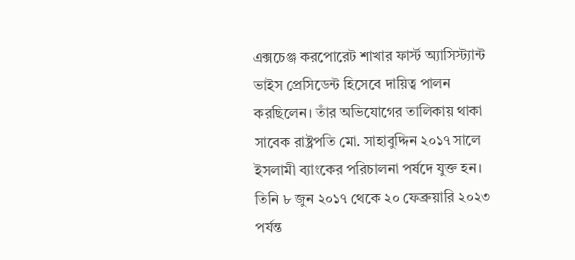এক্সচেঞ্জ করপোরেট শাখার ফার্স্ট অ্যাসিস্ট্যান্ট ভাইস প্রেসিডেন্ট হিসেবে দায়িত্ব পালন করছিলেন। তাঁর অভিযোগের তালিকায় থাকা সাবেক রাষ্ট্রপতি মো. সাহাবুদ্দিন ২০১৭ সালে ইসলামী ব্যাংকের পরিচালনা পর্ষদে যুক্ত হন। তিনি ৮ জুন ২০১৭ থেকে ২০ ফেব্রুয়ারি ২০২৩ পর্যন্ত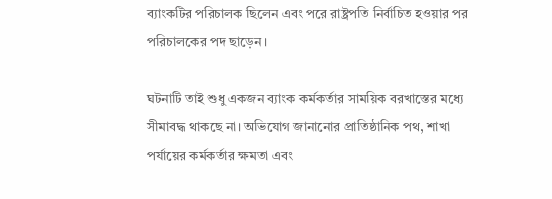ব্যাংকটির পরিচালক ছিলেন এবং পরে রাষ্ট্রপতি নির্বাচিত হওয়ার পর পরিচালকের পদ ছাড়েন।

ঘটনাটি তাই শুধু একজন ব্যাংক কর্মকর্তার সাময়িক বরখাস্তের মধ্যে সীমাবদ্ধ থাকছে না। অভিযোগ জানানোর প্রাতিষ্ঠানিক পথ, শাখা পর্যায়ের কর্মকর্তার ক্ষমতা এবং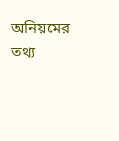অনিয়মের তথ্য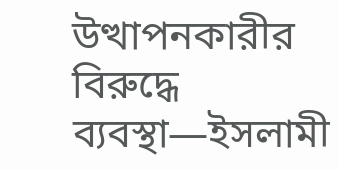উত্থাপনকারীর বিরুদ্ধে ব্যবস্থা—ইসলামী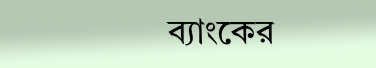ব্যাংকের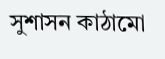সুশাসন কাঠামো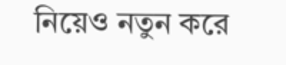নিয়েও নতুন করে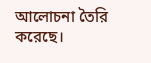আলোচনা তৈরি করেছে।